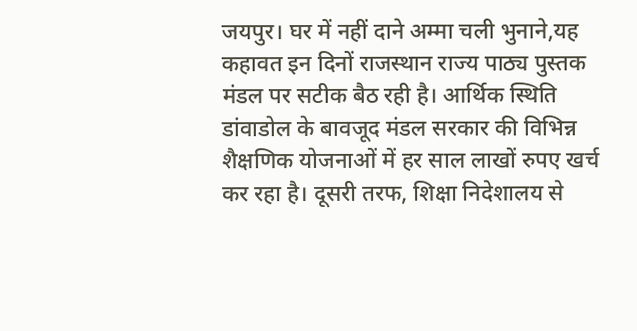जयपुर। घर में नहीं दाने अम्मा चली भुनाने,यह कहावत इन दिनों राजस्थान राज्य पाठ्य पुस्तक मंडल पर सटीक बैठ रही है। आर्थिक स्थिति डांवाडोल के बावजूद मंडल सरकार की विभिन्न शैक्षणिक योजनाओं में हर साल लाखों रुपए खर्च कर रहा है। दूसरी तरफ, शिक्षा निदेशालय से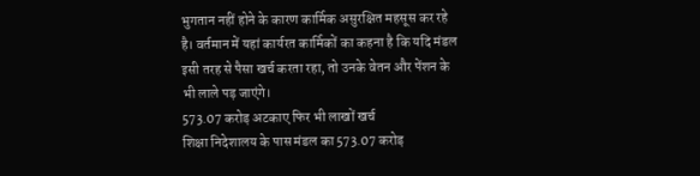भुगतान नहीं होने के कारण कार्मिक असुरक्षित महसूस कर रहे है। वर्तमान में यहां कार्यरत कार्मिकों का कहना है कि यदि मंडल इसी तरह से पैसा खर्च करता रहा, तो उनके वेतन और पेंशन के भी लाले पड़ जाएंगे।
573.07 करोड़ अटकाए फिर भी लाखों खर्च
शिक्षा निदेशालय के पास मंडल का 573.07 करोड़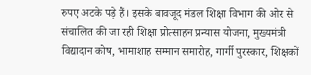रुपए अटके पड़े हैं। इसके बावजूद मंडल शिक्षा विभाग की ओर से संचालित की जा रही शिक्षा प्रोत्साहन प्रन्यास योजना, मुख्यमंत्री विद्यादान कोष, भामाशाह सम्मान समारोह, गार्गी पुरस्कार, शिक्षकों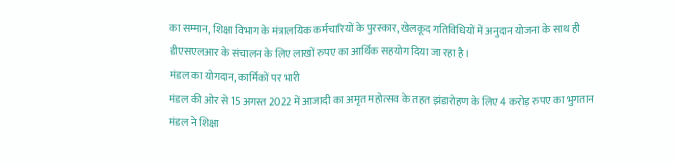का सम्मान, शिक्षा विभाग के मंत्रालयिक कर्मचारियों के पुरस्कार, खेलकूद गतिविधियों में अनुदान योजना के साथ ही डीएसएलआर के संचालन के लिए लाखों रुपए का आर्थिक सहयोग दिया जा रहा है।
मंडल का योगदान, कार्मिकों पर भारी
मंडल की ओर से 15 अगस्त 2022 में आजादी का अमृत महोत्सव के तहत झंडारोहण के लिए 4 करोड़ रुपए का भुगतान मंडल ने शिक्षा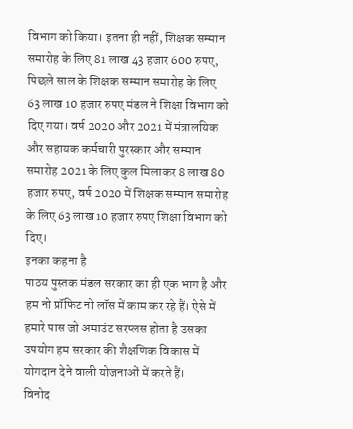विभाग को किया। इतना ही नहीं, शिक्षक सम्मान समारोह के लिए 81 लाख 43 हजार 600 रुपए, पिछले साल के शिक्षक सम्मान समारोह के लिए 63 लाख 10 हजार रुपए मंडल ने शिक्षा विभाग को दिए गया। वर्ष 2020 और 2021 में मंत्रालयिक और सहायक कर्मचारी पुरस्कार और सम्मान समारोह 2021 के लिए कुल मिलाकर 8 लाख 80 हजार रुपए, वर्ष 2020 में शिक्षक सम्मान समारोह के लिए 63 लाख 10 हजार रुपए शिक्षा विभाग को दिए।
इनका कहना है
पाठय पुस्तक मंडल सरकार का ही एक भाग है और हम नो प्रॉफिट नो लॉस में काम कर रहे हैं। ऐसे में हमारे पास जो अमाउंट सरप्लस होता है उसका उपयोग हम सरकार की शैक्षणिक विकास में योगदान देने वाली योजनाओं में करते हैं।
विनोद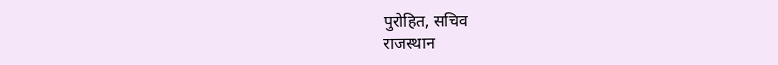पुरोहित, सचिव
राजस्थान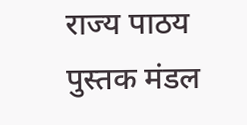राज्य पाठय पुस्तक मंडल